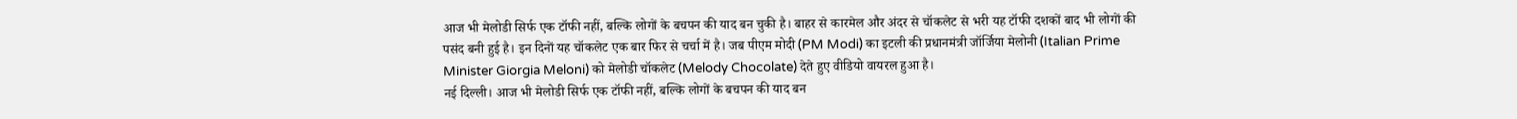आज भी मेलोडी सिर्फ एक टॉफी नहीं, बल्कि लोगों के बचपन की याद बन चुकी है। बाहर से कारमेल और अंदर से चॉकलेट से भरी यह टॉफी दशकों बाद भी लोगों की पसंद बनी हुई है। इन दिनों यह चॉकलेट एक बार फिर से चर्चा में है। जब पीएम मोदी (PM Modi) का इटली की प्रधानमंत्री जॉर्जिया मेलोनी (Italian Prime Minister Giorgia Meloni) को मेलोडी चॉकलेट (Melody Chocolate) देते हुए वीडियो वायरल हुआ है।
नई दिल्ली। आज भी मेलोडी सिर्फ एक टॉफी नहीं, बल्कि लोगों के बचपन की याद बन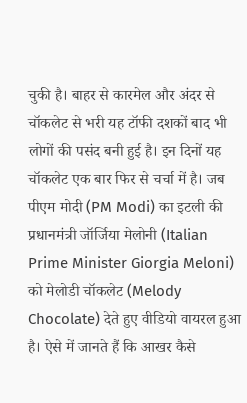चुकी है। बाहर से कारमेल और अंदर से चॉकलेट से भरी यह टॉफी दशकों बाद भी लोगों की पसंद बनी हुई है। इन दिनों यह चॉकलेट एक बार फिर से चर्चा में है। जब पीएम मोदी (PM Modi) का इटली की प्रधानमंत्री जॉर्जिया मेलोनी (Italian Prime Minister Giorgia Meloni) को मेलोडी चॉकलेट (Melody Chocolate) देते हुए वीडियो वायरल हुआ है। ऐसे में जानते हैं कि आखर कैसे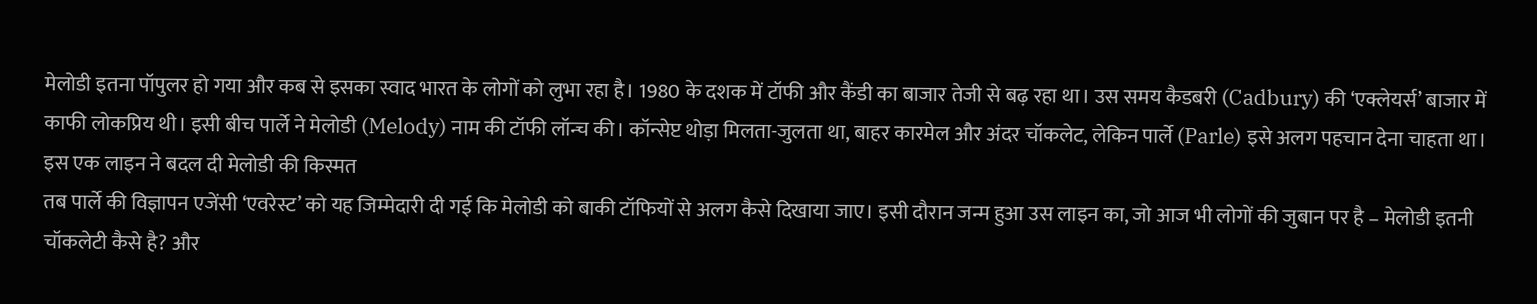मेलोडी इतना पॉपुलर हो गया और कब से इसका स्वाद भारत के लोगों को लुभा रहा है। 1980 के दशक में टॉफी और कैंडी का बाजार तेजी से बढ़ रहा था। उस समय कैडबरी (Cadbury) की ‘एक्लेयर्स’ बाजार में काफी लोकप्रिय थी। इसी बीच पार्ले ने मेलोडी (Melody) नाम की टॉफी लॉन्च की। कॉन्सेप्ट थोड़ा मिलता-जुलता था, बाहर कारमेल और अंदर चॉकलेट, लेकिन पार्ले (Parle) इसे अलग पहचान देना चाहता था।
इस एक लाइन ने बदल दी मेलोडी की किस्मत
तब पार्ले की विज्ञापन एजेंसी ‘एवरेस्ट’ को यह जिम्मेदारी दी गई कि मेलोडी को बाकी टॉफियों से अलग कैसे दिखाया जाए। इसी दौरान जन्म हुआ उस लाइन का, जो आज भी लोगों की जुबान पर है – मेलोडी इतनी चॉकलेटी कैसे है? और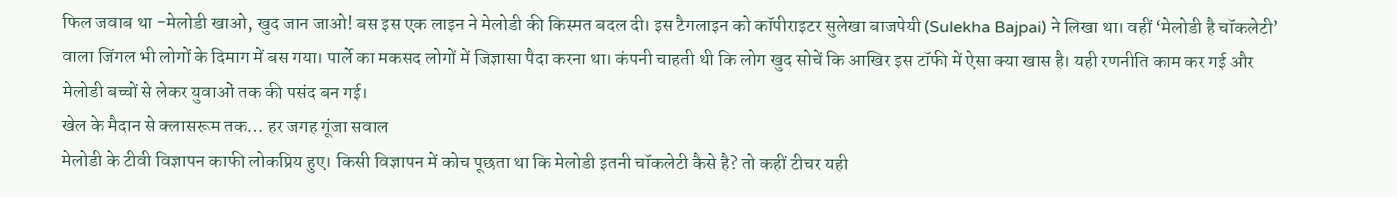फिल जवाब था -मेलोडी खाओ, खुद जान जाओ! बस इस एक लाइन ने मेलोडी की किस्मत बदल दी। इस टैगलाइन को कॉपीराइटर सुलेखा बाजपेयी (Sulekha Bajpai) ने लिखा था। वहीं ‘मेलोडी है चॉकलेटी’ वाला जिंगल भी लोगों के दिमाग में बस गया। पार्ले का मकसद लोगों में जिज्ञासा पैदा करना था। कंपनी चाहती थी कि लोग खुद सोचें कि आखिर इस टॉफी में ऐसा क्या खास है। यही रणनीति काम कर गई और मेलोडी बच्चों से लेकर युवाओं तक की पसंद बन गई।
खेल के मैदान से क्लासरूम तक… हर जगह गूंजा सवाल
मेलोडी के टीवी विज्ञापन काफी लोकप्रिय हुए। किसी विज्ञापन में कोच पूछता था कि मेलोडी इतनी चॉकलेटी कैसे है? तो कहीं टीचर यही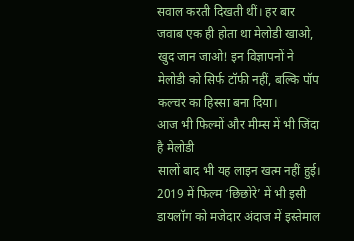सवाल करती दिखती थीं। हर बार जवाब एक ही होता था मेलोडी खाओ, खुद जान जाओ! इन विज्ञापनों ने मेलोडी को सिर्फ टॉफी नहीं, बल्कि पॉप कल्चर का हिस्सा बना दिया।
आज भी फिल्मों और मीम्स में भी जिंदा है मेलोडी
सालों बाद भी यह लाइन खत्म नहीं हुई। 2019 में फिल्म ‘छिछोरे’ में भी इसी डायलॉग को मजेदार अंदाज में इस्तेमाल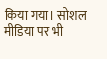किया गया। सोशल मीडिया पर भी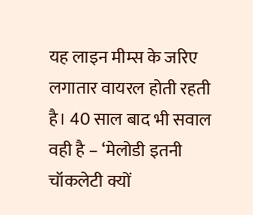यह लाइन मीम्स के जरिए लगातार वायरल होती रहती है। 40 साल बाद भी सवाल वही है – ‘मेलोडी इतनी चॉकलेटी क्यों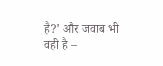है?’ और जवाब भी वही है –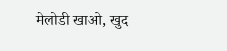मेलोडी खाओ, खुद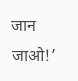जान जाओ!’